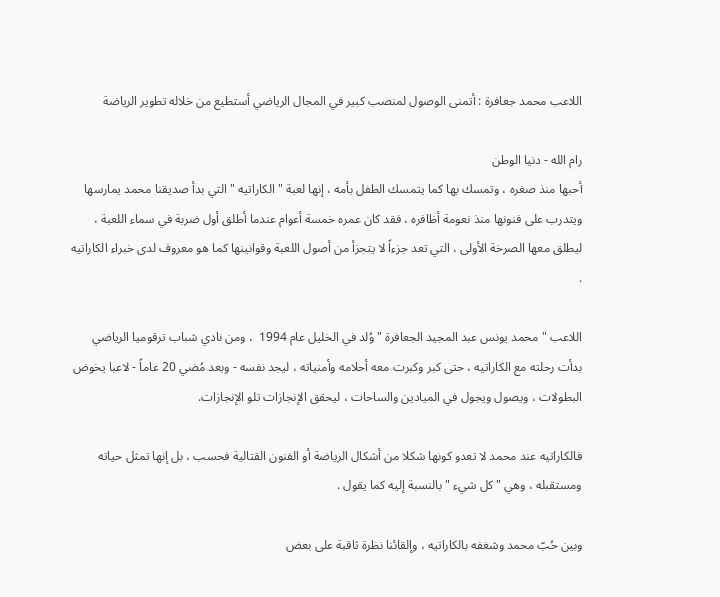اللاعب محمد جعافرة : أتمنى الوصول لمنصب كبير في المجال الرياضي أستطيع من خلاله تطوير الرياضة

رام الله - دنيا الوطن
أحبها منذ صغره ، وتمسك بها كما يتمسك الطفل بأمه ، إنها لعبة " الكاراتيه " التي بدأ صديقنا محمد يمارسها ويتدرب على فنونها منذ نعومة أظافره ، فقد كان عمره خمسة أعوام عندما أطلق أول ضربة في سماء اللعبة ، ليطلق معها الصرخة الأولى ، التي تعد جزءاً لا يتجزأ من أصول اللعبة وقوانينها كما هو معروف لدى خبراء الكاراتيه .

اللاعب " محمد يونس عبد المجيد الجعافرة " وُلد في الخليل عام 1994  ، ومن نادي شباب ترقوميا الرياضي  بدأت رحلته مع الكاراتيه ، حتى كبر وكبرت معه أحلامه وأمنياته ، ليجد نفسه - وبعد مُضي 20 عاماً - لاعبا يخوض البطولات ، ويصول ويجول في الميادين والساحات ، ليحقق الإنجازات تلو الإنجازات.

فالكاراتيه عند محمد لا تعدو كونها شكلا من أشكال الرياضة أو الفنون القتالية فحسب ، بل إنها تمثل حياته ومستقبله ، وهي " كل شيء " بالنسبة إليه كما يقول .

وبين حُبّ محمد وشغفه بالكاراتيه ، وإلقائنا نظرة ثاقبة على بعض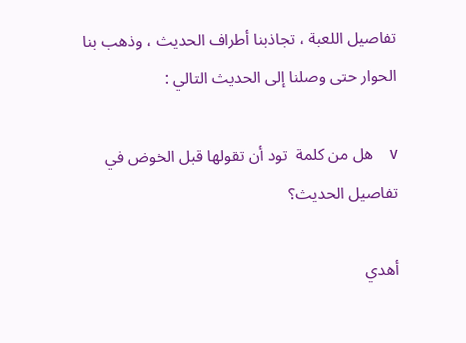تفاصيل اللعبة ، تجاذبنا أطراف الحديث ، وذهب بنا الحوار حتى وصلنا إلى الحديث التالي :

v    هل من كلمة  تود أن تقولها قبل الخوض في تفاصيل الحديث؟

أهدي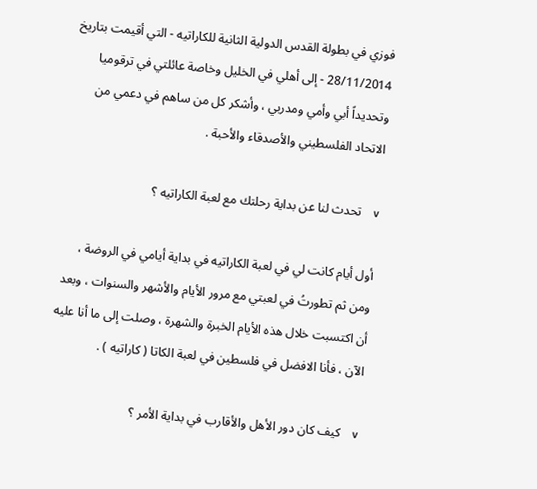فوزي في بطولة القدس الدولية الثانية للكاراتيه - التي أقيمت بتاريخ 28/11/2014 - إلى أهلي في الخليل وخاصة عائلتي في ترقوميا وتحديداً أبي وأمي ومدربي ، وأشكر كل من ساهم في دعمي من الاتحاد الفلسطيني والأصدقاء والأحبة .

v    تحدث لنا عن بداية رحلتك مع لعبة الكاراتيه ؟

أول أيام كانت لي في لعبة الكاراتيه في بداية أيامي في الروضة ، ومن ثم تطورتُ في لعبتي مع مرور الأيام والأشهر والسنوات ، وبعد أن اكتسبت خلال هذه الأيام الخبرة والشهرة ، وصلت إلى ما أنا عليه الآن ، فأنا الافضل في فلسطين في لعبة الكاتا ( كاراتيه ) .

v    كيف كان دور الأهل والأقارب في بداية الأمر ؟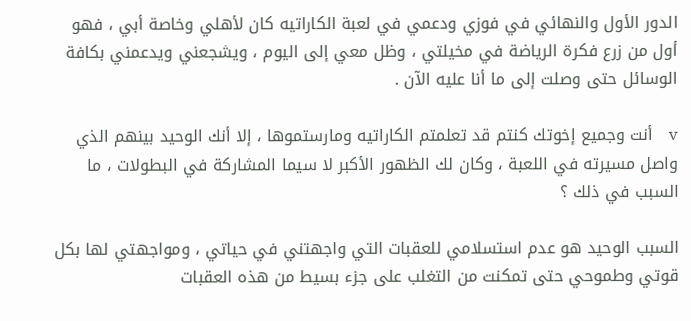الدور الأول والنهائي في فوزي ودعمي في لعبة الكاراتيه كان لأهلي وخاصة أبي ، فهو أول من زرع فكرة الرياضة في مخيلتي ، وظل معي إلى اليوم ، ويشجعني ويدعمني بكافة الوسائل حتى وصلت إلى ما أنا عليه الآن .

v    أنت وجميع إخوتك كنتم قد تعلمتم الكاراتيه ومارستموها ، إلا أنك الوحيد بينهم الذي واصل مسيرته في اللعبة ، وكان لك الظهور الأكبر لا سيما المشاركة في البطولات ، ما السبب في ذلك ؟

السبب الوحيد هو عدم استسلامي للعقبات التي واجهتني في حياتي ، ومواجهتي لها بكل قوتي وطموحي حتى تمكنت من التغلب على جزء بسيط من هذه العقبات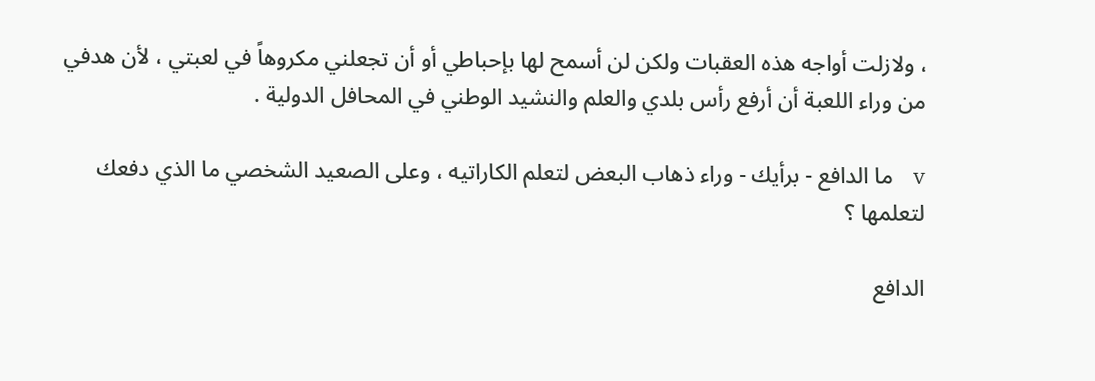، ولازلت أواجه هذه العقبات ولكن لن أسمح لها بإحباطي أو أن تجعلني مكروهاً في لعبتي ، لأن هدفي من وراء اللعبة أن أرفع رأس بلدي والعلم والنشيد الوطني في المحافل الدولية .

v    ما الدافع - برأيك - وراء ذهاب البعض لتعلم الكاراتيه ، وعلى الصعيد الشخصي ما الذي دفعك لتعلمها ؟

الدافع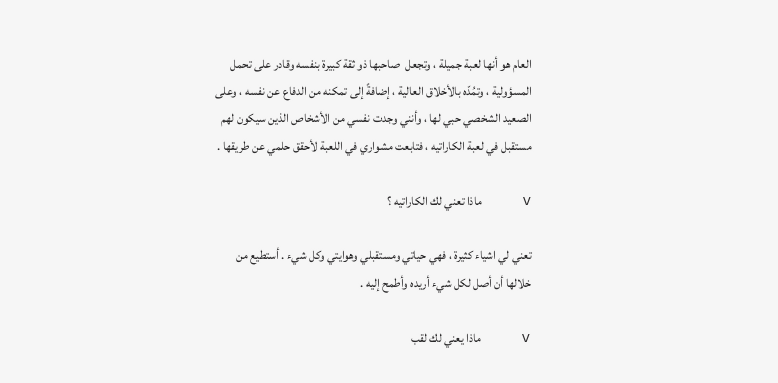العام هو أنها لعبة جميلة ، وتجعل  صاحبها ذو ثقة كبيرة بنفسه وقادر على تحمل المسؤولية ، وتمُدّه بالأخلاق العالية ، إضافةً إلى تمكنه من الدفاع عن نفسه ، وعلى الصعيد الشخصي حبي لها ، وأنني وجدت نفسي من الأشخاص الذين سيكون لهم مستقبل في لعبة الكاراتيه ، فتابعت مشواري في اللعبة لأحقق حلمي عن طريقها .

v    ماذا تعني لك الكاراتيه ؟

تعني لي اشياء كثيرة ، فهي حياتي ومستقبلي وهوايتي وكل شيء . أستطيع من خلالها أن أصل لكل شيء أريده وأطمح إليه .

v    ماذا يعني لك لقب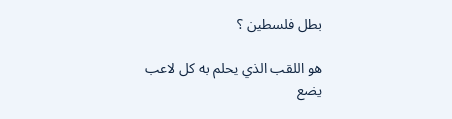بطل فلسطين ؟

هو اللقب الذي يحلم به كل لاعب يضع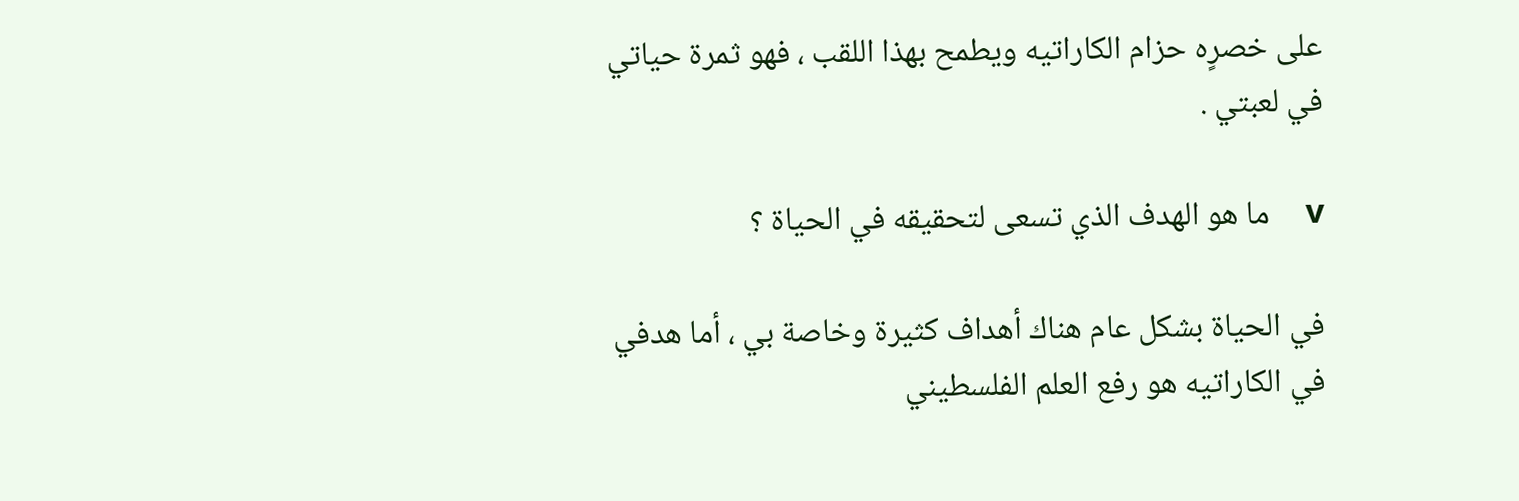على خصرٍه حزام الكاراتيه ويطمح بهذا اللقب ، فهو ثمرة حياتي في لعبتي .

v    ما هو الهدف الذي تسعى لتحقيقه في الحياة ؟

في الحياة بشكل عام هناك أهداف كثيرة وخاصة بي ، أما هدفي في الكاراتيه هو رفع العلم الفلسطيني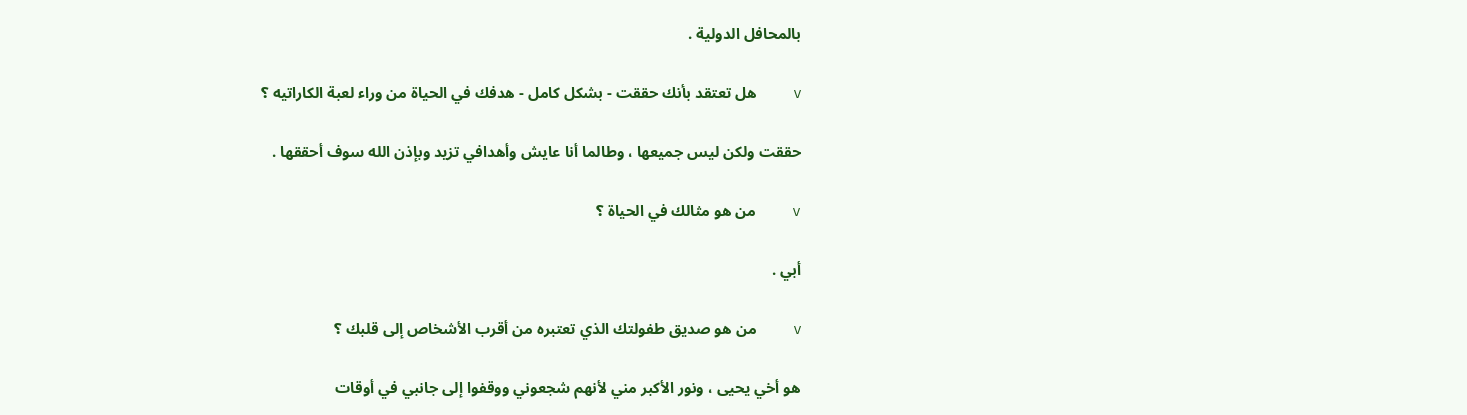بالمحافل الدولية .

v    هل تعتقد بأنك حققت - بشكل كامل - هدفك في الحياة من وراء لعبة الكاراتيه ؟

حققت ولكن ليس جميعها ، وطالما أنا عايش وأهدافي تزيد وبإذن الله سوف أحققها .

v    من هو مثالك في الحياة ؟

أبي .

v    من هو صديق طفولتك الذي تعتبره من أقرب الأشخاص إلى قلبك ؟

هو أخي يحيى ، ونور الأكبر مني لأنهم شجعوني ووقفوا إلى جانبي في أوقات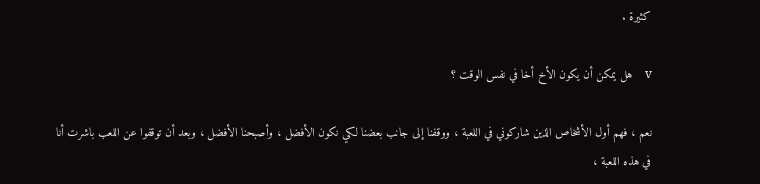كثيرة .

v    هل يمكن أن يكون الأخ أخا في نفس الوقت ؟

نعم ، فهم أول الأشخاص الذين شاركوني في اللعبة ، ووقفنا إلى جانب بعضنا لكي نكون الأفضل ، وأصبحنا الأفضل ، وبعد أن توقفوا عن اللعب باشرت أنا في هذه اللعبة ،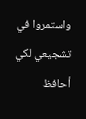واستمروا في تشجيعي لكي أحافظ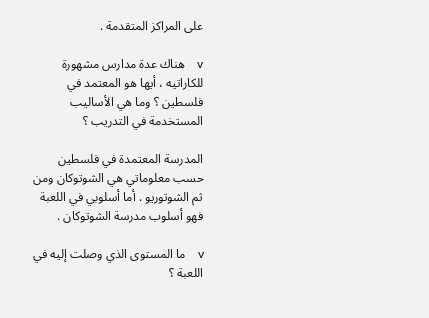على المراكز المتقدمة .

v    هناك عدة مدارس مشهورة للكاراتيه ، أيها هو المعتمد في فلسطين ؟ وما هي الأساليب المستخدمة في التدريب ؟

المدرسة المعتمدة في فلسطين حسب معلوماتي هي الشوتوكان ومن ثم الشوتوريو . أما أسلوبي في اللعبة فهو أسلوب مدرسة الشوتوكان .

v    ما المستوى الذي وصلت إليه في اللعبة ؟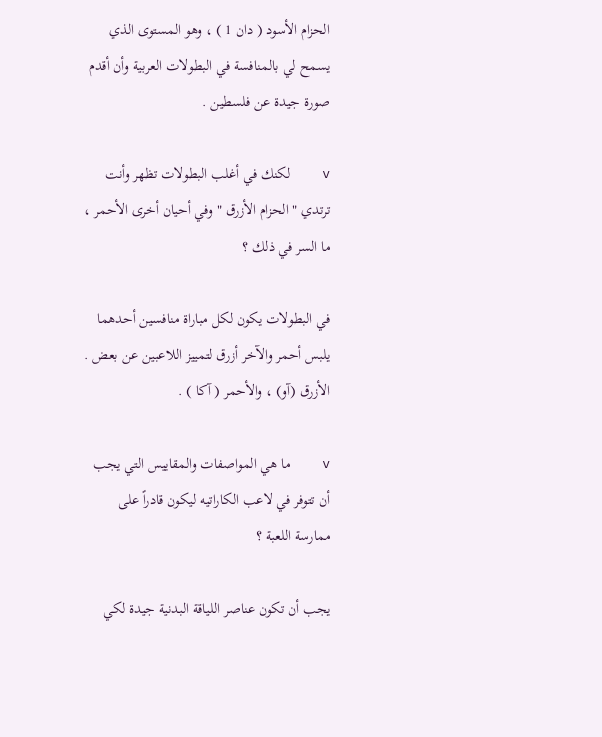الحزام الأسود ( دان 1 ) ، وهو المستوى الذي يسمح لي بالمنافسة في البطولات العربية وأن أقدم صورة جيدة عن فلسطين .

v    لكنك في أغلب البطولات تظهر وأنت ترتدي " الحزام الأزرق " وفي أحيان أخرى الأحمر ، ما السر في ذلك ؟

في البطولات يكون لكل مباراة منافسين أحدهما يلبس أحمر والآخر أزرق لتمييز اللاعبين عن بعض . الأزرق (آو) ، والأحمر ( آكا ) .

v    ما هي المواصفات والمقاييس التي يجب أن تتوفر في لاعب الكاراتيه ليكون قادراً على ممارسة اللعبة ؟

يجب أن تكون عناصر اللياقة البدنية جيدة لكي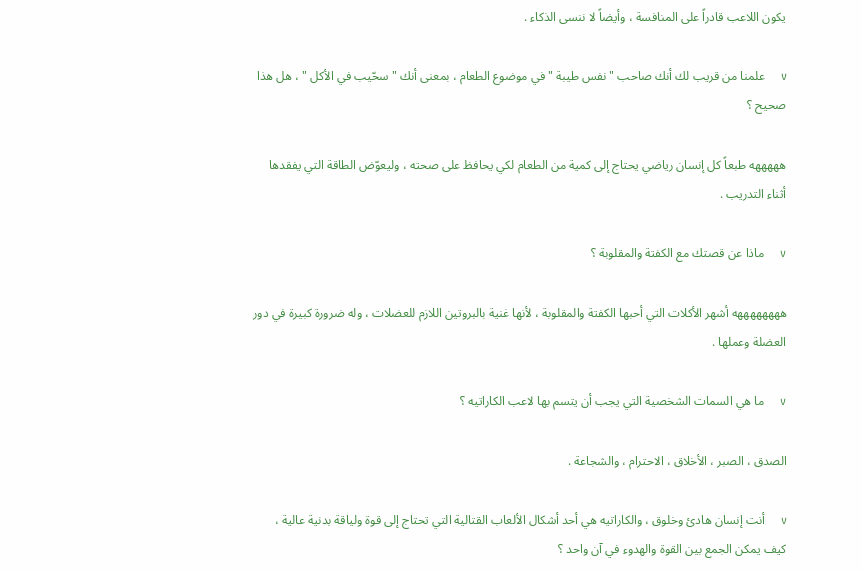يكون اللاعب قادراً على المنافسة ، وأيضاً لا ننسى الذكاء .

v    علمنا من قريب لك أنك صاحب " نفس طيبة " في موضوع الطعام ، بمعنى أنك " سحّيب في الأكل " ، هل هذا صحيح ؟

هههههه طبعاً كل إنسان رياضي يحتاج إلى كمية من الطعام لكي يحافظ على صحته ، وليعوّض الطاقة التي يفقدها أثناء التدريب .

v    ماذا عن قصتك مع الكفتة والمقلوبة ؟

ههههههههه أشهر الأكلات التي أحبها الكفتة والمقلوبة ، لأنها غنية بالبروتين اللازم للعضلات ، وله ضرورة كبيرة في دور العضلة وعملها .

v    ما هي السمات الشخصية التي يجب أن يتسم بها لاعب الكاراتيه ؟

الصدق ، الصبر ، الأخلاق ، الاحترام ، والشجاعة .

v    أنت إنسان هادئ وخلوق ، والكاراتيه هي أحد أشكال الألعاب القتالية التي تحتاج إلى قوة ولياقة بدنية عالية ، كيف يمكن الجمع بين القوة والهدوء في آن واحد ؟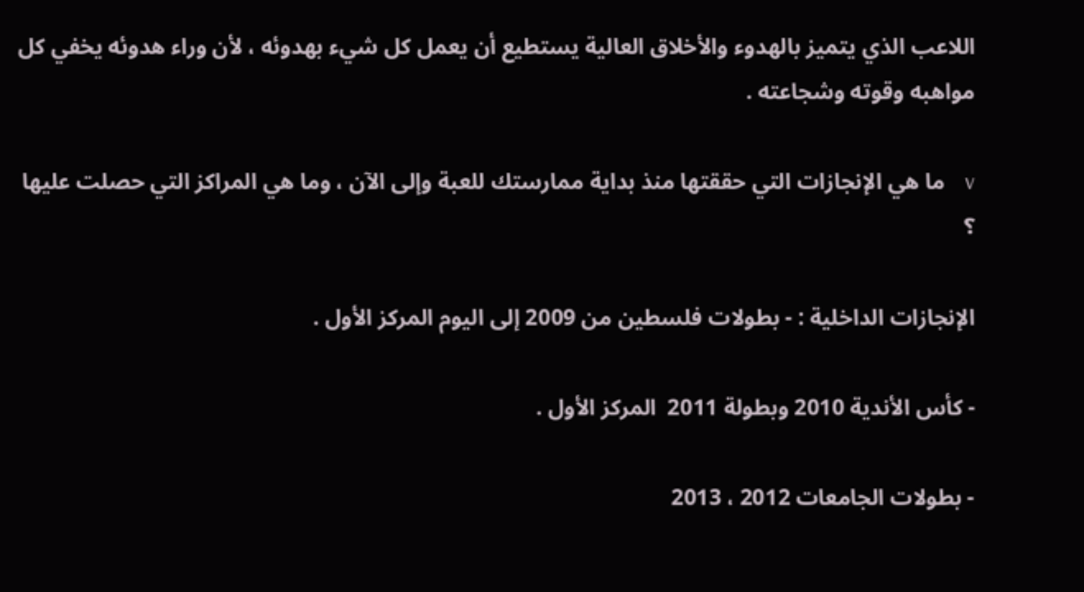اللاعب الذي يتميز بالهدوء والأخلاق العالية يستطيع أن يعمل كل شيء بهدوئه ، لأن وراء هدوئه يخفي كل مواهبه وقوته وشجاعته .

v    ما هي الإنجازات التي حققتها منذ بداية ممارستك للعبة وإلى الآن ، وما هي المراكز التي حصلت عليها ؟

الإنجازات الداخلية : - بطولات فلسطين من 2009 إلى اليوم المركز الأول .

- كأس الأندية 2010 وبطولة 2011  المركز الأول .

- بطولات الجامعات 2012 ، 2013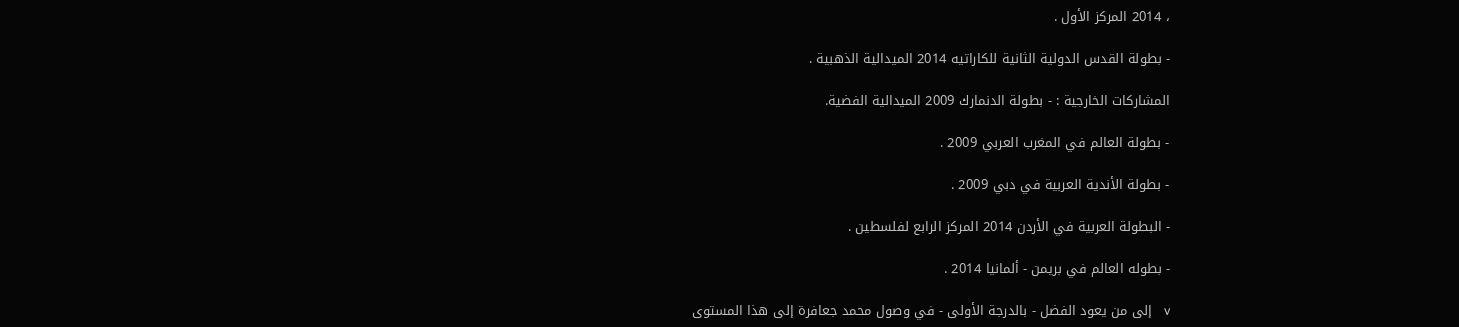، 2014 المركز الأول .

- بطولة القدس الدولية الثانية للكاراتيه 2014 الميدالية الذهبية .

المشاركات الخارجية : - بطولة الدنمارك 2009 الميدالية الفضية.

- بطولة العالم في المغرب العربي 2009 .

- بطولة الأندية العربية في دبي 2009 .

- البطولة العربية في الأردن 2014 المركز الرابع لفلسطين .

- بطوله العالم في بريمن - ألمانيا 2014 .

v    إلى من يعود الفضل - بالدرجة الأولى - في وصول محمد جعافرة إلى هذا المستوى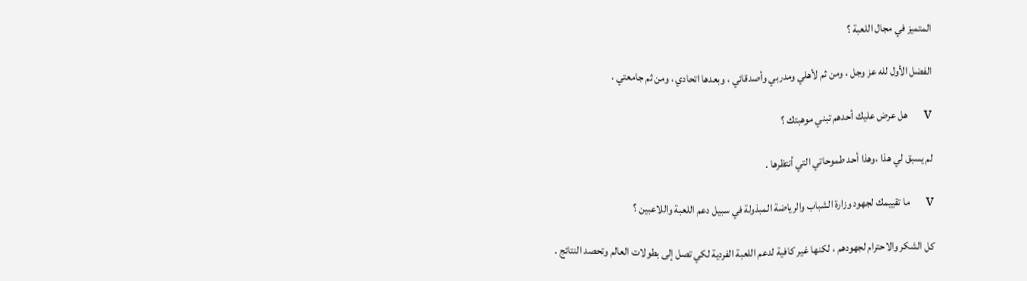المتميز في مجال اللعبة ؟

الفضل الأول لله عز وجل ، ومن ثم لأهلي ومدربي وأصدقائي ، وبعدها اتحادي ، ومن ثم جامعتي .

v    هل عرض عليك أحدهم تبني موهبتك ؟

لم يسبق لي هذا ،وهذا أحد طموحاتي التي أنتظرها .

v    ما تقييمك لجهود وزارة الشباب والرياضة المبذولة في سبيل دعم اللعبة واللاعبين ؟

كل الشكر والاحترام لجهودهم ، لكنها غير كافية لدعم اللعبة الفردية لكي تصل إلى بطولات العالم وتحصد النتائج .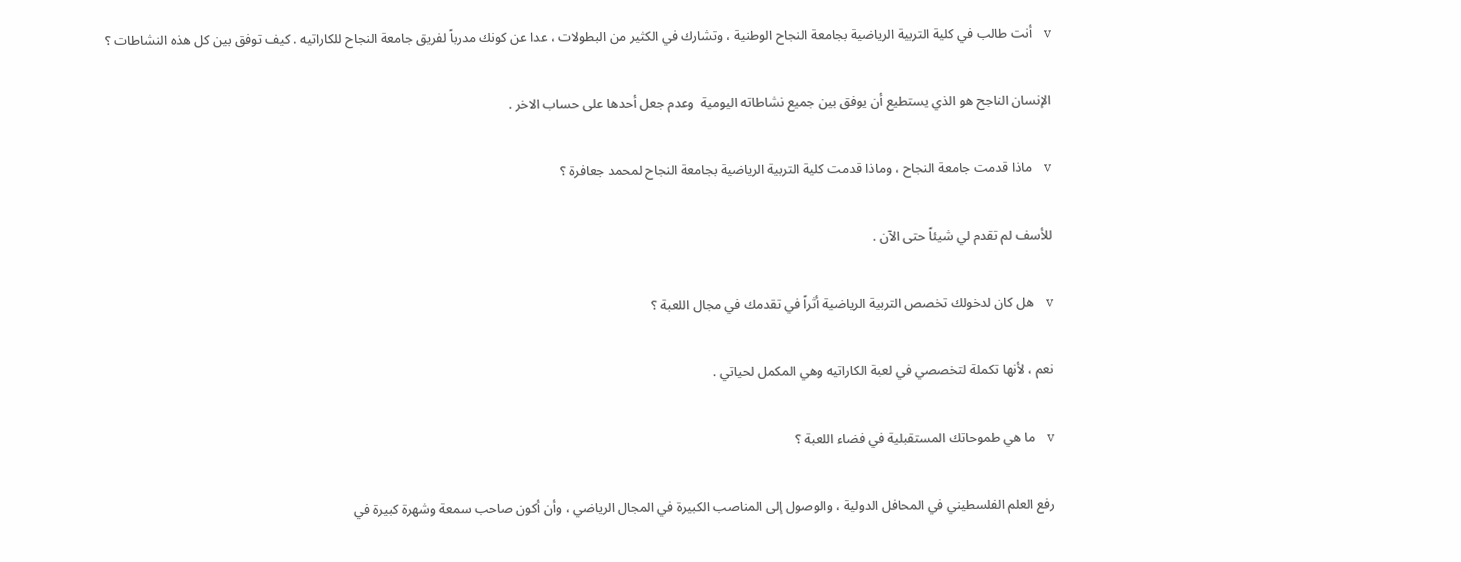v    أنت طالب في كلية التربية الرياضية بجامعة النجاح الوطنية ، وتشارك في الكثير من البطولات ، عدا عن كونك مدرباً لفريق جامعة النجاح للكاراتيه . كيف توفق بين كل هذه النشاطات ؟

الإنسان الناجح هو الذي يستطيع أن يوفق بين جميع نشاطاته اليومية  وعدم جعل أحدها على حساب الاخر .

v    ماذا قدمت جامعة النجاح ، وماذا قدمت كلية التربية الرياضية بجامعة النجاح لمحمد جعافرة ؟

للأسف لم تقدم لي شيئاً حتى الآن .

v    هل كان لدخولك تخصص التربية الرياضية أثراً في تقدمك في مجال اللعبة ؟

نعم ، لأنها تكملة لتخصصي في لعبة الكاراتيه وهي المكمل لحياتي .

v    ما هي طموحاتك المستقبلية في فضاء اللعبة ؟

رفع العلم الفلسطيني في المحافل الدولية ، والوصول إلى المناصب الكبيرة في المجال الرياضي ، وأن أكون صاحب سمعة وشهرة كبيرة في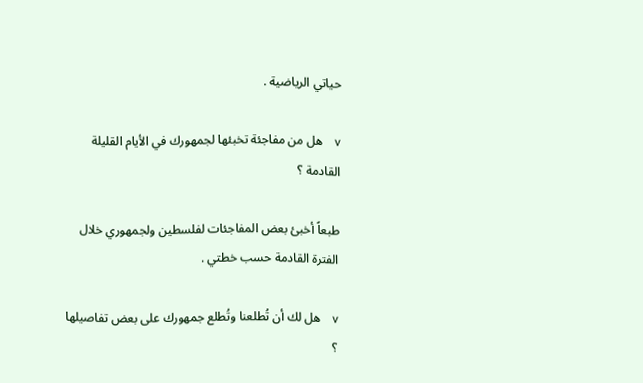حياتي الرياضية .

v    هل من مفاجئة تخبئها لجمهورك في الأيام القليلة القادمة ؟

طبعاً أخبئ بعض المفاجئات لفلسطين ولجمهوري خلال الفترة القادمة حسب خطتي .

v    هل لك أن تُطلعنا وتُطلع جمهورك على بعض تفاصيلها ؟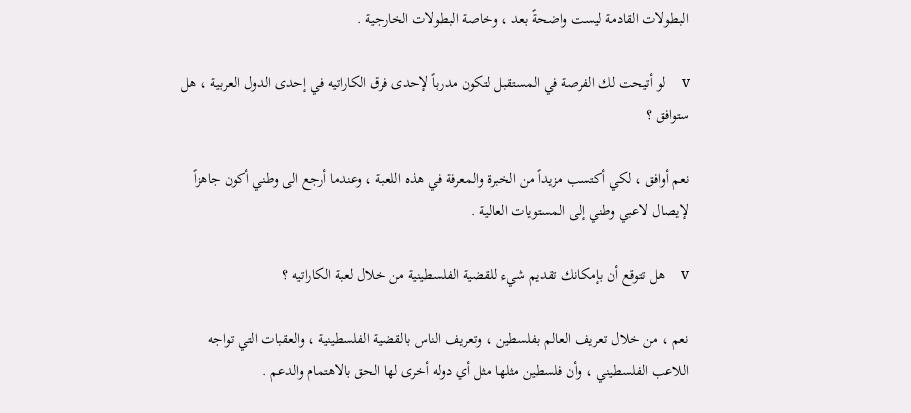البطولات القادمة ليست واضحةً بعد ، وخاصة البطولات الخارجية .

v    لو أتيحت لك الفرصة في المستقبل لتكون مدرباً لإحدى فرق الكاراتيه في إحدى الدول العربية ، هل ستوافق ؟

نعم أوافق ، لكي أكتسب مزيداً من الخبرة والمعرفة في هذه اللعبة ، وعندما أرجع الى وطني أكون جاهزاً لإيصال لاعبي وطني إلى المستويات العالية .

v    هل تتوقع أن بإمكانك تقديم شيء للقضية الفلسطينية من خلال لعبة الكاراتيه ؟

نعم ، من خلال تعريف العالم بفلسطين ، وتعريف الناس بالقضية الفلسطينية ، والعقبات التي تواجه اللاعب الفلسطيني ، وأن فلسطين مثلها مثل أي دوله أخرى لها الحق بالاهتمام والدعم .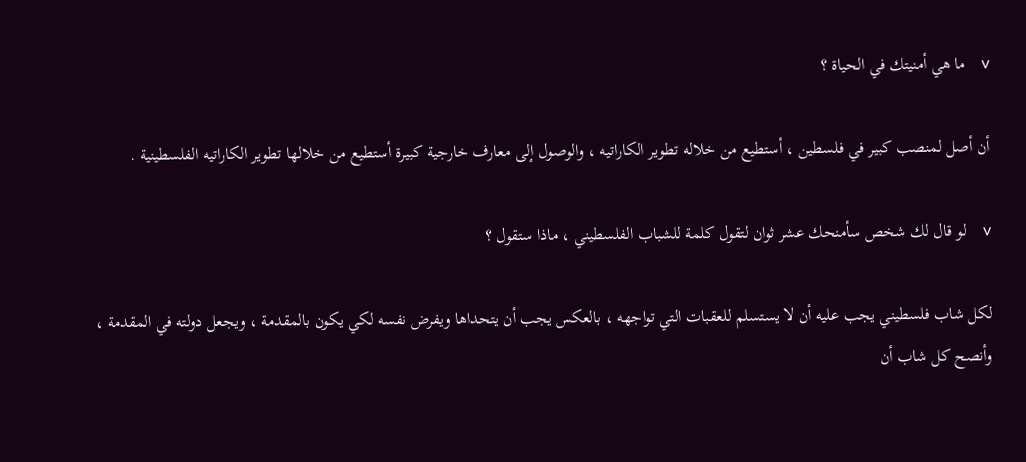v    ما هي أمنيتك في الحياة ؟

أن أصل لمنصب كبير في فلسطين ، أستطيع من خلاله تطوير الكاراتيه ، والوصول إلى معارف خارجية كبيرة أستطيع من خلالها تطوير الكاراتيه الفلسطينية .

v    لو قال لك شخص سأمنحك عشر ثوان لتقول كلمة للشباب الفلسطيني ، ماذا ستقول ؟

لكل شاب فلسطيني يجب عليه أن لا يستسلم للعقبات التي تواجهه ، بالعكس يجب أن يتحداها ويفرض نفسه لكي يكون بالمقدمة ، ويجعل دولته في المقدمة ، وأنصح كل شاب أن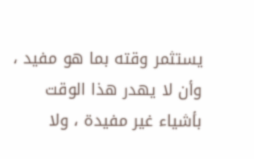يستثمر وقته بما هو مفيد ، وأن لا يهدر هذا الوقت بأشياء غير مفيدة ، ولا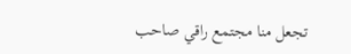تجعل منا مجتمع راقي صاحب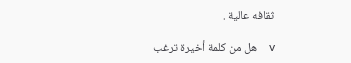ثقافه عالية .

v    هل من كلمة أخيرة ترغب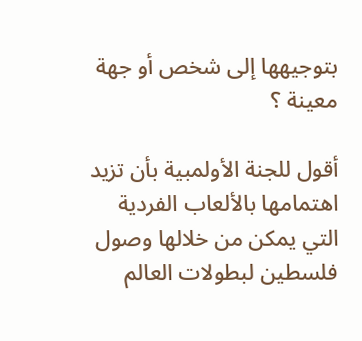بتوجيهها إلى شخص أو جهة معينة ؟

أقول للجنة الأولمبية بأن تزيد اهتمامها بالألعاب الفردية التي يمكن من خلالها وصول فلسطين لبطولات العالم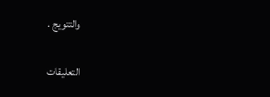والتتويج .

التعليقات